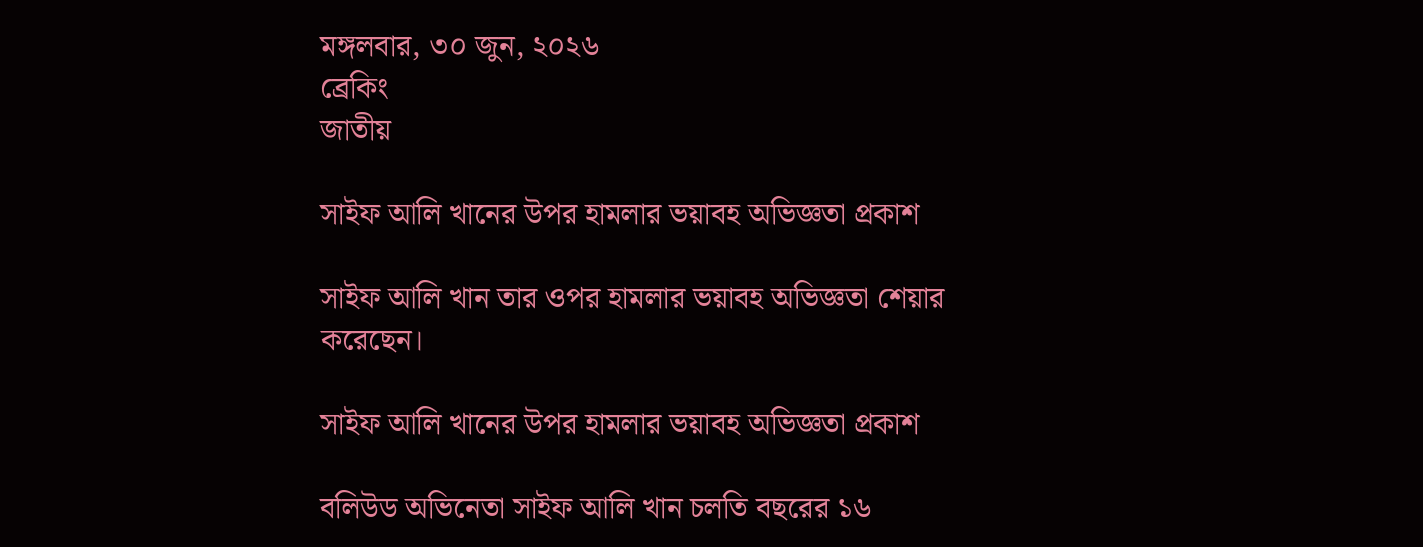মঙ্গলবার, ৩০ জুন, ২০২৬
ব্রেকিং
জাতীয়

সাইফ আলি খানের উপর হামলার ভয়াবহ অভিজ্ঞতা প্রকাশ

সাইফ আলি খান তার ওপর হামলার ভয়াবহ অভিজ্ঞতা শেয়ার করেছেন।

সাইফ আলি খানের উপর হামলার ভয়াবহ অভিজ্ঞতা প্রকাশ

বলিউড অভিনেতা সাইফ আলি খান চলতি বছরের ১৬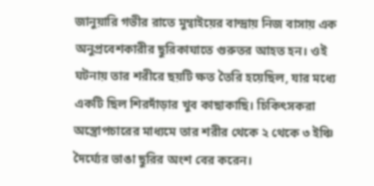জানুয়ারি গভীর রাতে মুম্বাইয়ের বান্দ্রায় নিজ বাসায় এক অনুপ্রবেশকারীর ছুরিকাঘাতে গুরুতর আহত হন। ওই ঘটনায় তার শরীরে ছয়টি ক্ষত তৈরি হয়েছিল, যার মধ্যে একটি ছিল শিরদাঁড়ার খুব কাছাকাছি। চিকিৎসকরা অস্ত্রোপচারের মাধ্যমে তার শরীর থেকে ২ থেকে ৩ ইঞ্চি দৈর্ঘ্যের ভাঙা ছুরির অংশ বের করেন।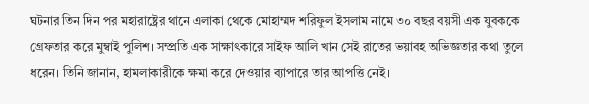ঘটনার তিন দিন পর মহারাষ্ট্রের থানে এলাকা থেকে মোহাম্মদ শরিফুল ইসলাম নামে ৩০ বছর বয়সী এক যুবককে গ্রেফতার করে মুম্বাই পুলিশ। সম্প্রতি এক সাক্ষাৎকারে সাইফ আলি খান সেই রাতের ভয়াবহ অভিজ্ঞতার কথা তুলে ধরেন। তিনি জানান, হামলাকারীকে ক্ষমা করে দেওয়ার ব্যাপারে তার আপত্তি নেই।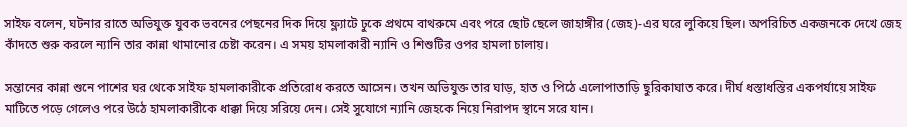সাইফ বলেন, ঘটনার রাতে অভিযুক্ত যুবক ভবনের পেছনের দিক দিয়ে ফ্ল্যাটে ঢুকে প্রথমে বাথরুমে এবং পরে ছোট ছেলে জাহাঙ্গীর (জেহ)-এর ঘরে লুকিয়ে ছিল। অপরিচিত একজনকে দেখে জেহ কাঁদতে শুরু করলে ন্যানি তার কান্না থামানোর চেষ্টা করেন। এ সময় হামলাকারী ন্যানি ও শিশুটির ওপর হামলা চালায়।

সন্তানের কান্না শুনে পাশের ঘর থেকে সাইফ হামলাকারীকে প্রতিরোধ করতে আসেন। তখন অভিযুক্ত তার ঘাড়, হাত ও পিঠে এলোপাতাড়ি ছুরিকাঘাত করে। দীর্ঘ ধস্তাধস্তির একপর্যায়ে সাইফ মাটিতে পড়ে গেলেও পরে উঠে হামলাকারীকে ধাক্কা দিয়ে সরিয়ে দেন। সেই সুযোগে ন্যানি জেহকে নিয়ে নিরাপদ স্থানে সরে যান।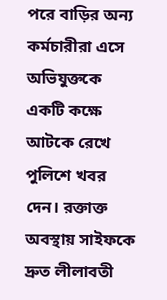পরে বাড়ির অন্য কর্মচারীরা এসে অভিযুক্তকে একটি কক্ষে আটকে রেখে পুলিশে খবর দেন। রক্তাক্ত অবস্থায় সাইফকে দ্রুত লীলাবতী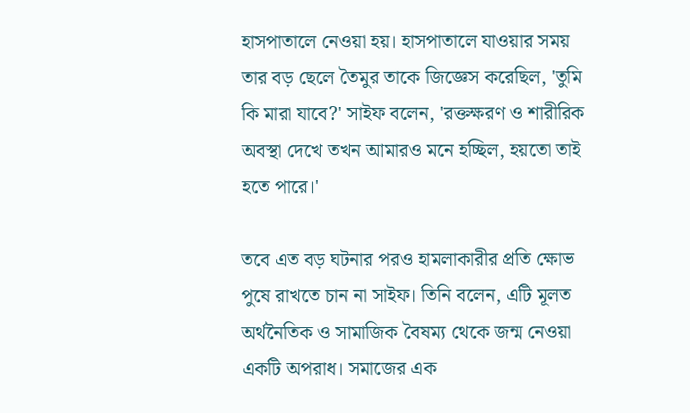হাসপাতালে নেওয়া হয়। হাসপাতালে যাওয়ার সময় তার বড় ছেলে তৈমুর তাকে জিজ্ঞেস করেছিল, 'তুমি কি মারা যাবে?' সাইফ বলেন, 'রক্তক্ষরণ ও শারীরিক অবস্থা দেখে তখন আমারও মনে হচ্ছিল, হয়তো তাই হতে পারে।'

তবে এত বড় ঘটনার পরও হামলাকারীর প্রতি ক্ষোভ পুষে রাখতে চান না সাইফ। তিনি বলেন, এটি মূলত অর্থনৈতিক ও সামাজিক বৈষম্য থেকে জন্ম নেওয়া একটি অপরাধ। সমাজের এক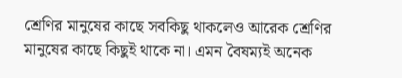শ্রেণির মানুষের কাছে সবকিছু থাকলেও আরেক শ্রেণির মানুষের কাছে কিছুই থাকে না। এমন বৈষম্যই অনেক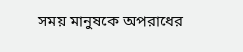সময় মানুষকে অপরাধের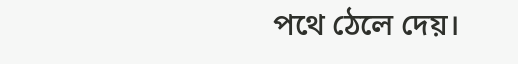পথে ঠেলে দেয়।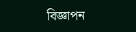বিজ্ঞাপন